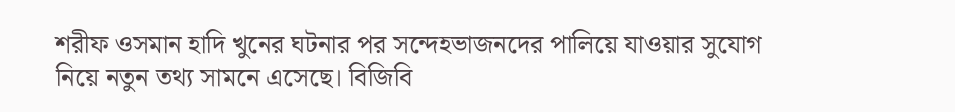শরীফ ওসমান হাদি খুনের ঘটনার পর সন্দেহভাজনদের পালিয়ে যাওয়ার সুযোগ নিয়ে নতুন তথ্য সামনে এসেছে। বিজিবি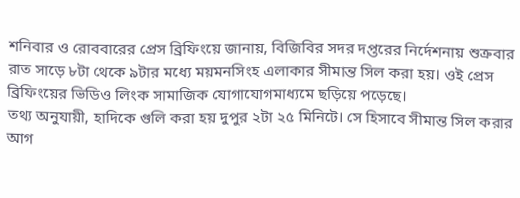শনিবার ও রোববারের প্রেস ব্রিফিংয়ে জানায়, বিজিবির সদর দপ্তরের নির্দেশনায় শুক্রবার রাত সাড়ে ৮টা থেকে ৯টার মধ্যে ময়মনসিংহ এলাকার সীমান্ত সিল করা হয়। ওই প্রেস ব্রিফিংয়ের ভিডিও লিংক সামাজিক যোগাযোগমাধ্যমে ছড়িয়ে পড়েছে।
তথ্য অনুযায়ী, হাদিকে গুলি করা হয় দুপুর ২টা ২৫ মিনিটে। সে হিসাবে সীমান্ত সিল করার আগ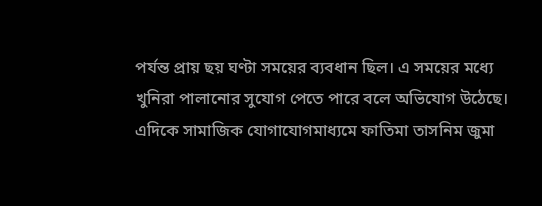পর্যন্ত প্রায় ছয় ঘণ্টা সময়ের ব্যবধান ছিল। এ সময়ের মধ্যে খুনিরা পালানোর সুযোগ পেতে পারে বলে অভিযোগ উঠেছে।
এদিকে সামাজিক যোগাযোগমাধ্যমে ফাতিমা তাসনিম জুমা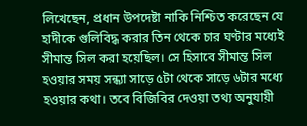লিখেছেন, প্রধান উপদেষ্টা নাকি নিশ্চিত করেছেন যে হাদীকে গুলিবিদ্ধ করার তিন থেকে চার ঘণ্টার মধ্যেই সীমান্ত সিল করা হয়েছিল। সে হিসাবে সীমান্ত সিল হওয়ার সময় সন্ধ্যা সাড়ে ৫টা থেকে সাড়ে ৬টার মধ্যে হওয়ার কথা। তবে বিজিবির দেওয়া তথ্য অনুযায়ী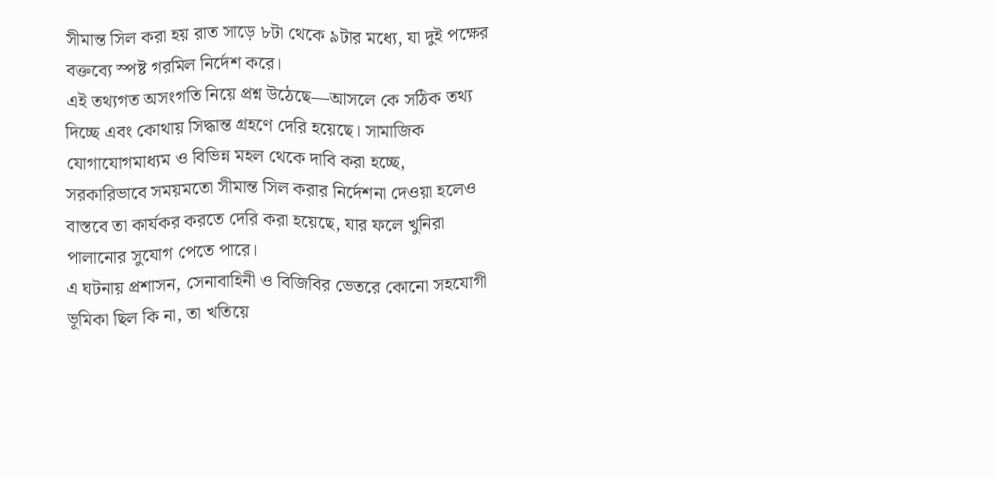সীমান্ত সিল করা হয় রাত সাড়ে ৮টা থেকে ৯টার মধ্যে, যা দুই পক্ষের বক্তব্যে স্পষ্ট গরমিল নির্দেশ করে।
এই তথ্যগত অসংগতি নিয়ে প্রশ্ন উঠেছে—আসলে কে সঠিক তথ্য দিচ্ছে এবং কোথায় সিদ্ধান্ত গ্রহণে দেরি হয়েছে। সামাজিক যোগাযোগমাধ্যম ও বিভিন্ন মহল থেকে দাবি করা হচ্ছে, সরকারিভাবে সময়মতো সীমান্ত সিল করার নির্দেশনা দেওয়া হলেও বাস্তবে তা কার্যকর করতে দেরি করা হয়েছে, যার ফলে খুনিরা পালানোর সুযোগ পেতে পারে।
এ ঘটনায় প্রশাসন, সেনাবাহিনী ও বিজিবির ভেতরে কোনো সহযোগী ভূমিকা ছিল কি না, তা খতিয়ে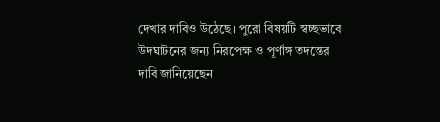দেখার দাবিও উঠেছে। পুরো বিষয়টি স্বচ্ছভাবে উদঘাটনের জন্য নিরপেক্ষ ও পূর্ণাঙ্গ তদন্তের দাবি জানিয়েছেন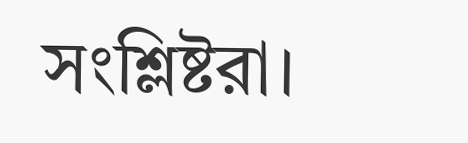সংশ্লিষ্টরা।